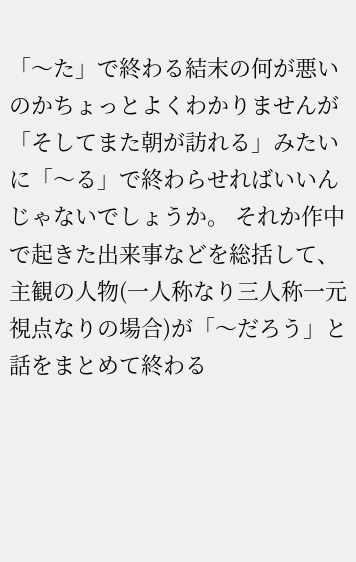「〜た」で終わる結末の何が悪いのかちょっとよくわかりませんが 「そしてまた朝が訪れる」みたいに「〜る」で終わらせればいいんじゃないでしょうか。 それか作中で起きた出来事などを総括して、主観の人物(一人称なり三人称一元視点なりの場合)が「〜だろう」と話をまとめて終わる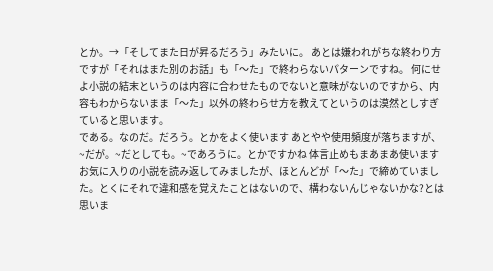とか。→「そしてまた日が昇るだろう」みたいに。 あとは嫌われがちな終わり方ですが「それはまた別のお話」も「〜た」で終わらないパターンですね。 何にせよ小説の結末というのは内容に合わせたものでないと意味がないのですから、内容もわからないまま「〜た」以外の終わらせ方を教えてというのは漠然としすぎていると思います。
である。なのだ。だろう。とかをよく使います あとやや使用頻度が落ちますが、~だが。~だとしても。~であろうに。とかですかね 体言止めもまあまあ使います
お気に入りの小説を読み返してみましたが、ほとんどが「〜た」で締めていました。とくにそれで違和感を覚えたことはないので、構わないんじゃないかな?とは思いま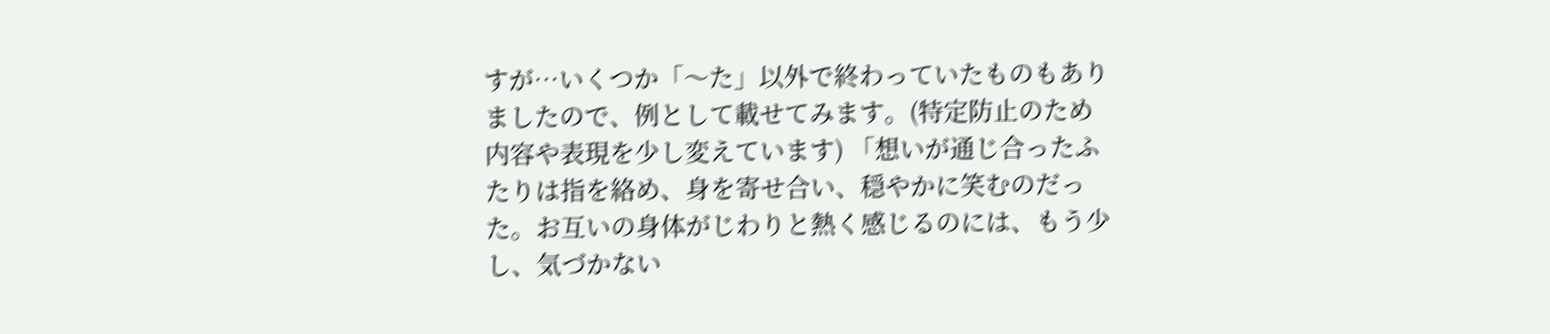すが…いくつか「〜た」以外で終わっていたものもありましたので、例として載せてみます。(特定防止のため内容や表現を少し変えています) 「想いが通じ合ったふたりは指を絡め、身を寄せ合い、穏やかに笑むのだった。お互いの身体がじわりと熱く感じるのには、もう少し、気づかない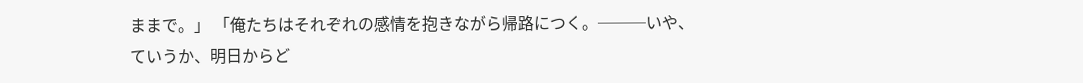ままで。」 「俺たちはそれぞれの感情を抱きながら帰路につく。───いや、ていうか、明日からど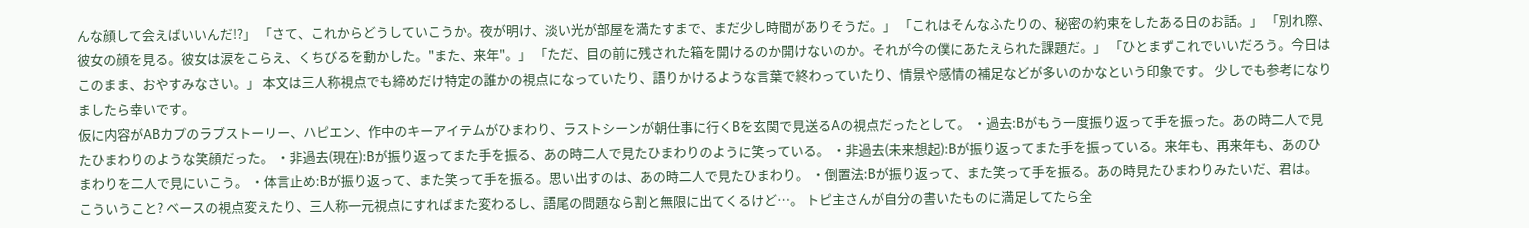んな顔して会えばいいんだ!?」 「さて、これからどうしていこうか。夜が明け、淡い光が部屋を満たすまで、まだ少し時間がありそうだ。」 「これはそんなふたりの、秘密の約束をしたある日のお話。」 「別れ際、彼女の顔を見る。彼女は涙をこらえ、くちびるを動かした。"また、来年"。」 「ただ、目の前に残された箱を開けるのか開けないのか。それが今の僕にあたえられた課題だ。」 「ひとまずこれでいいだろう。今日はこのまま、おやすみなさい。」 本文は三人称視点でも締めだけ特定の誰かの視点になっていたり、語りかけるような言葉で終わっていたり、情景や感情の補足などが多いのかなという印象です。 少しでも参考になりましたら幸いです。
仮に内容がABカプのラブストーリー、ハピエン、作中のキーアイテムがひまわり、ラストシーンが朝仕事に行くBを玄関で見送るAの視点だったとして。 ・過去:Bがもう一度振り返って手を振った。あの時二人で見たひまわりのような笑顔だった。 ・非過去(現在):Bが振り返ってまた手を振る、あの時二人で見たひまわりのように笑っている。 ・非過去(未来想起):Bが振り返ってまた手を振っている。来年も、再来年も、あのひまわりを二人で見にいこう。 ・体言止め:Bが振り返って、また笑って手を振る。思い出すのは、あの時二人で見たひまわり。 ・倒置法:Bが振り返って、また笑って手を振る。あの時見たひまわりみたいだ、君は。 こういうこと? ベースの視点変えたり、三人称一元視点にすればまた変わるし、語尾の問題なら割と無限に出てくるけど…。 トピ主さんが自分の書いたものに満足してたら全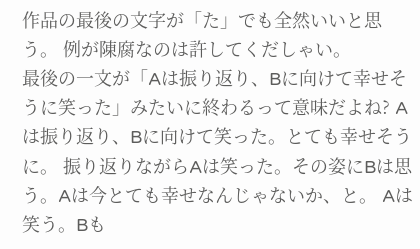作品の最後の文字が「た」でも全然いいと思う。 例が陳腐なのは許してくだしゃい。
最後の一文が「Aは振り返り、Bに向けて幸せそうに笑った」みたいに終わるって意味だよね? Aは振り返り、Bに向けて笑った。とても幸せそうに。 振り返りながらAは笑った。その姿にBは思う。Aは今とても幸せなんじゃないか、と。 Aは笑う。Bも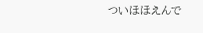ついほほえんで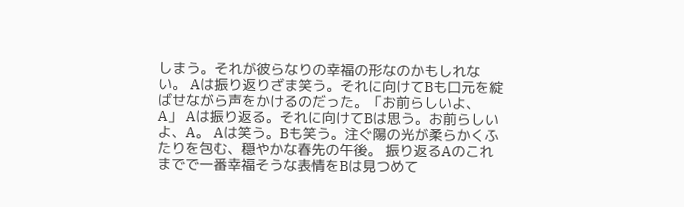しまう。それが彼らなりの幸福の形なのかもしれない。 Aは振り返りざま笑う。それに向けてBも口元を綻ばせながら声をかけるのだった。「お前らしいよ、A」 Aは振り返る。それに向けてBは思う。お前らしいよ、A。 Aは笑う。Bも笑う。注ぐ陽の光が柔らかくふたりを包む、穏やかな春先の午後。 振り返るAのこれまでで一番幸福そうな表情をBは見つめて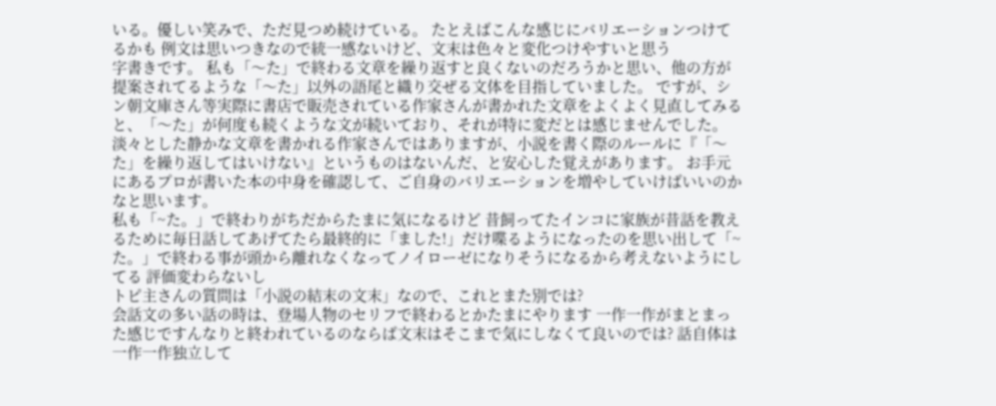いる。優しい笑みで、ただ見つめ続けている。 たとえばこんな感じにバリエーションつけてるかも 例文は思いつきなので統一感ないけど、文末は色々と変化つけやすいと思う
字書きです。 私も「〜た」で終わる文章を繰り返すと良くないのだろうかと思い、他の方が提案されてるような「〜た」以外の語尾と織り交ぜる文体を目指していました。 ですが、シン朝文庫さん等実際に書店で販売されている作家さんが書かれた文章をよくよく見直してみると、「〜た」が何度も続くような文が続いており、それが特に変だとは感じませんでした。 淡々とした静かな文章を書かれる作家さんではありますが、小説を書く際のルールに『「〜た」を繰り返してはいけない』というものはないんだ、と安心した覚えがあります。 お手元にあるプロが書いた本の中身を確認して、ご自身のバリエーションを増やしていけばいいのかなと思います。
私も「~た。」で終わりがちだからたまに気になるけど 昔飼ってたインコに家族が昔話を教えるために毎日話してあげてたら最終的に「ました!」だけ喋るようになったのを思い出して「~た。」で終わる事が頭から離れなくなってノイローゼになりそうになるから考えないようにしてる 評価変わらないし
トピ主さんの質問は「小説の結末の文末」なので、これとまた別では?
会話文の多い話の時は、登場人物のセリフで終わるとかたまにやります 一作一作がまとまった感じですんなりと終われているのならば文末はそこまで気にしなくて良いのでは? 話自体は一作一作独立して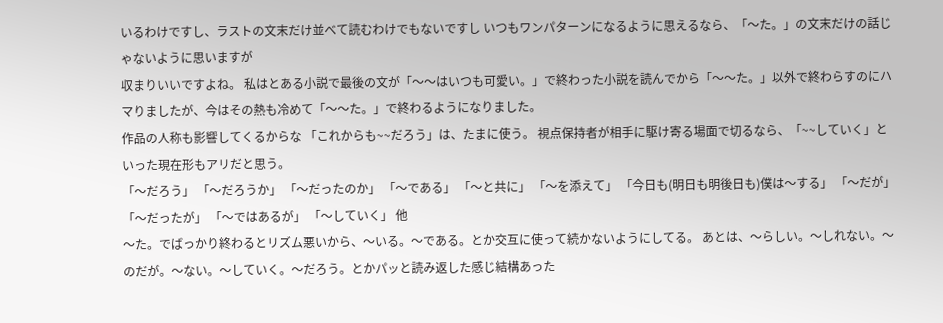いるわけですし、ラストの文末だけ並べて読むわけでもないですし いつもワンパターンになるように思えるなら、「〜た。」の文末だけの話じゃないように思いますが
収まりいいですよね。 私はとある小説で最後の文が「〜〜はいつも可愛い。」で終わった小説を読んでから「〜〜た。」以外で終わらすのにハマりましたが、今はその熱も冷めて「〜〜た。」で終わるようになりました。
作品の人称も影響してくるからな 「これからも~~だろう」は、たまに使う。 視点保持者が相手に駆け寄る場面で切るなら、「~~していく」といった現在形もアリだと思う。
「〜だろう」 「〜だろうか」 「〜だったのか」 「〜である」 「〜と共に」 「〜を添えて」 「今日も(明日も明後日も)僕は〜する」 「〜だが」 「〜だったが」 「〜ではあるが」 「〜していく」 他
〜た。でばっかり終わるとリズム悪いから、〜いる。〜である。とか交互に使って続かないようにしてる。 あとは、〜らしい。〜しれない。〜のだが。〜ない。〜していく。〜だろう。とかパッと読み返した感じ結構あった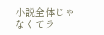小説全体じゃなくてラ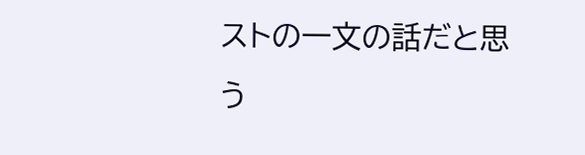ストの一文の話だと思う